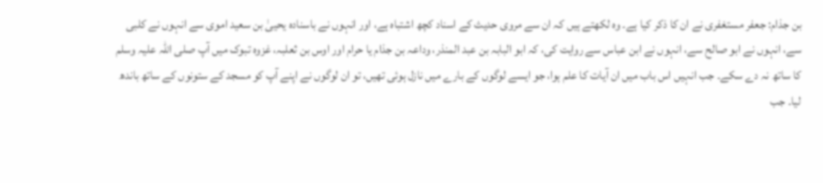بن جذام: جعفر مستغفری نے ان کا ذکر کیا ہے۔ وہ لکھتے ہیں کہ ان سے مروی حدیث کے اسناد کچھ اشتباہ ہے، اور انہوں نے باسنادہ یحییٰ بن سعید اموی سے انہوں نے کلبی سے، انہوں نے ابو صالح سے، انہوں نے ابن عباس سے روایت کی، کہ ابو البابہ بن عبد المنذر، وداعہ بن جذام یا حرام اور اوس بن ثعلبہ، غزوہ تبوک میں آپ صلی اللہ علیہ وسلم کا ساتھ نہ دے سکے۔ جب انہیں اس باب میں ان آیات کا علم ہوا، جو ایسے لوگوں کے بارے میں نازل ہوئی تھیں، تو ان لوگوں نے اپنے آپ کو مسجد کے ستونوں کے ساتھ باندھ لیا۔ جب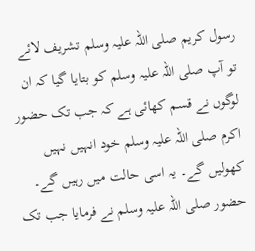رسول کریم صلی اللہ علیہ وسلم تشریف لائے تو آپ صلی اللہ علیہ وسلم کو بتایا گیا کہ ان لوگوں نے قسم کھائی ہے کہ جب تک حضور اکرم صلی اللہ علیہ وسلم خود انہیں نہیں کھولیں گے۔ یہ اسی حالت میں رہیں گے۔ حضور صلی اللہ علیہ وسلم نے فرمایا جب تک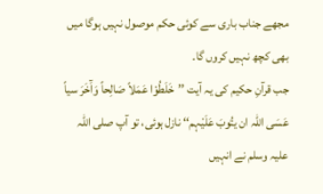مجھے جناب باری سے کوئی حکم موصول نہیں ہوگا میں بھی کچھ نہیں کروں گا۔
جب قرآنِ حکیم کی یہ آیت ’’خَلَطُوْا عَمَلاً صَالِحاً وَآَخَرَ سیاً عَسَی اللہ ان یتُوبَ عَلَیْہم‘‘ نازل ہوئی، تو آپ صلی اللہ علیہ وسلم نے انہیں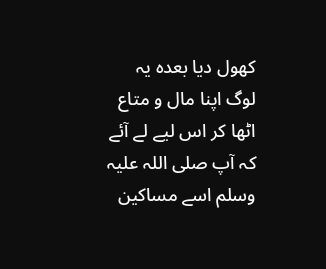کھول دیا بعدہ یہ لوگ اپنا مال و متاع اٹھا کر اس لیے لے آئے کہ آپ صلی اللہ علیہ وسلم اسے مساکین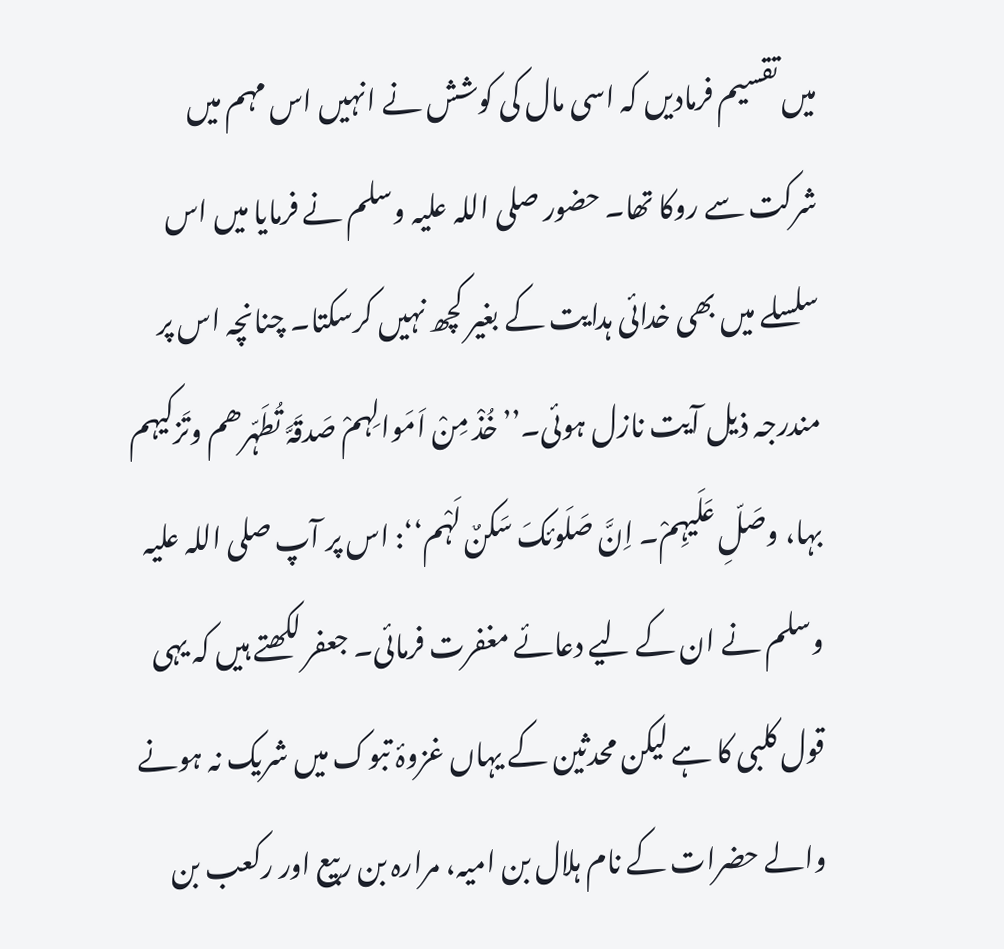میں تقسیم فرمادیں کہ اسی مال کی کوشش نے انہیں اس مہم میں شرکت سے روکا تھا۔ حضور صلی اللہ علیہ وسلم نے فرمایا میں اس سلسلے میں بھی خدائی ہدایت کے بغیر کچھ نہیں کرسکتا۔ چنانچہ اس پر مندرجہ ذیل آیت نازل ہوئی۔’’خُذْ مِنْ اَمَوالِہمْ صَدقَہَّ تُطَہّرھم وتَزکیہم بہا، وصَلِّ عَلَیہِمْ۔ اِنَّ صَلَوئکَ سَکنٌ لَہْم‘‘: اس پر آپ صلی اللہ علیہ وسلم نے ان کے لیے دعائے مغفرت فرمائی۔ جعفر لکھتے ہیں کہ یہی قول کلبی کا ہے لیکن محدثین کے یہاں غزوۂ تبوک میں شریک نہ ہونے والے حضرات کے نام ہلال بن امیہ، مرارہ بن ربیع اور رکعب بن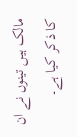مالک ہیں تینوں نے ان کا ذکر کیا ہے۔